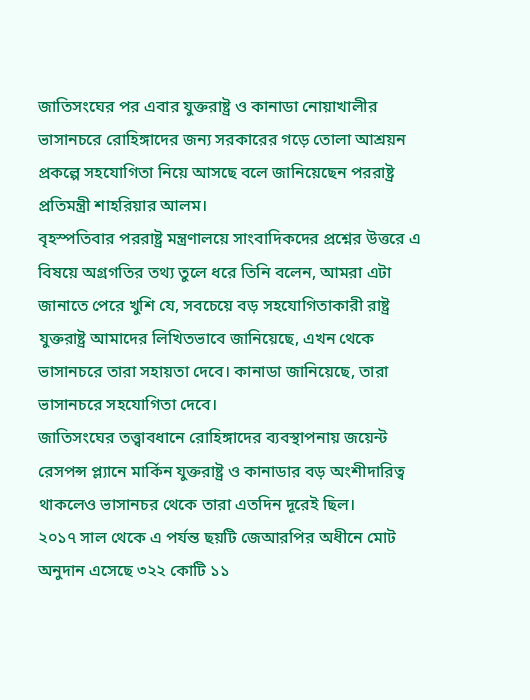জাতিসংঘের পর এবার যুক্তরাষ্ট্র ও কানাডা নোয়াখালীর ভাসানচরে রোহিঙ্গাদের জন্য সরকারের গড়ে তোলা আশ্রয়ন প্রকল্পে সহযোগিতা নিয়ে আসছে বলে জানিয়েছেন পররাষ্ট্র প্রতিমন্ত্রী শাহরিয়ার আলম।
বৃহস্পতিবার পররাষ্ট্র মন্ত্রণালয়ে সাংবাদিকদের প্রশ্নের উত্তরে এ বিষয়ে অগ্রগতির তথ্য তুলে ধরে তিনি বলেন, আমরা এটা জানাতে পেরে খুশি যে, সবচেয়ে বড় সহযোগিতাকারী রাষ্ট্র যুক্তরাষ্ট্র আমাদের লিখিতভাবে জানিয়েছে, এখন থেকে ভাসানচরে তারা সহায়তা দেবে। কানাডা জানিয়েছে, তারা ভাসানচরে সহযোগিতা দেবে।
জাতিসংঘের তত্ত্বাবধানে রোহিঙ্গাদের ব্যবস্থাপনায় জয়েন্ট রেসপন্স প্ল্যানে মার্কিন যুক্তরাষ্ট্র ও কানাডার বড় অংশীদারিত্ব থাকলেও ভাসানচর থেকে তারা এতদিন দূরেই ছিল।
২০১৭ সাল থেকে এ পর্যন্ত ছয়টি জেআরপির অধীনে মোট অনুদান এসেছে ৩২২ কোটি ১১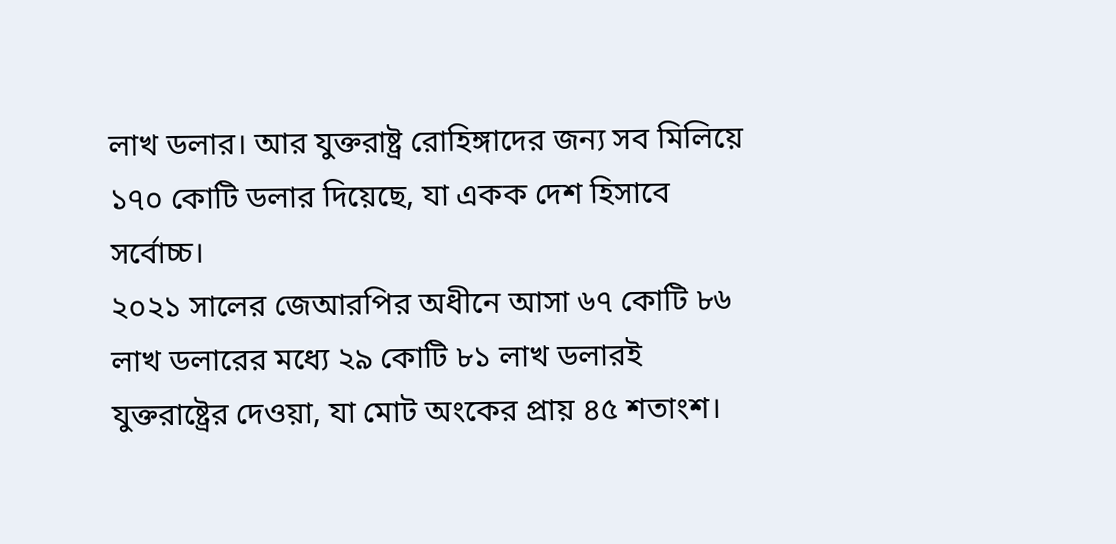লাখ ডলার। আর যুক্তরাষ্ট্র রোহিঙ্গাদের জন্য সব মিলিয়ে ১৭০ কোটি ডলার দিয়েছে, যা একক দেশ হিসাবে সর্বোচ্চ।
২০২১ সালের জেআরপির অধীনে আসা ৬৭ কোটি ৮৬ লাখ ডলারের মধ্যে ২৯ কোটি ৮১ লাখ ডলারই যুক্তরাষ্ট্রের দেওয়া, যা মোট অংকের প্রায় ৪৫ শতাংশ।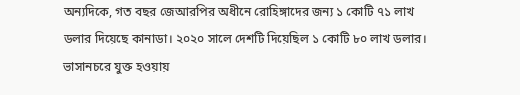অন্যদিকে, গত বছর জেআরপির অধীনে রোহিঙ্গাদের জন্য ১ কোটি ৭১ লাখ ডলার দিয়েছে কানাডা। ২০২০ সালে দেশটি দিয়েছিল ১ কোটি ৮০ লাখ ডলার।
ভাসানচরে যুক্ত হওয়ায়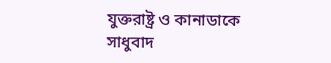যুক্তরাষ্ট্র ও কানাডাকে সাধুবাদ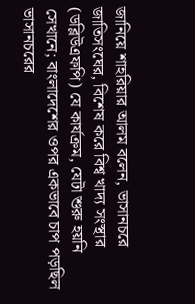জানিয়ে শাহরিয়ার আলম বলেন, ভাসানচরে জাতিসংঘের, বিশেষ করে বিশ্ব খাদ্য সংস্থার (ডব্লিউএফপি) যে কার্যক্রম, যেটা শুরু হয়নি সেখানে; বাংলাদেশের ওপর একভাবে চাপ পড়ছিল ভাসানচরের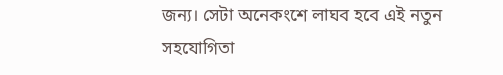জন্য। সেটা অনেকংশে লাঘব হবে এই নতুন সহযোগিতা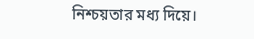নিশ্চয়তার মধ্য দিয়ে।